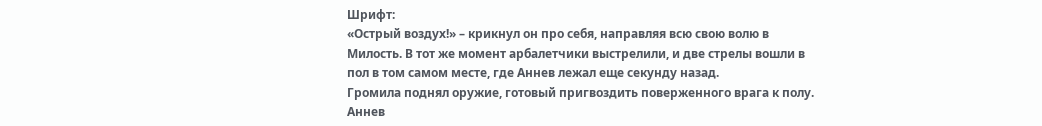Шрифт:
«Острый воздух!» – крикнул он про себя, направляя всю свою волю в Милость. В тот же момент арбалетчики выстрелили, и две стрелы вошли в пол в том самом месте, где Аннев лежал еще секунду назад.
Громила поднял оружие, готовый пригвоздить поверженного врага к полу. Аннев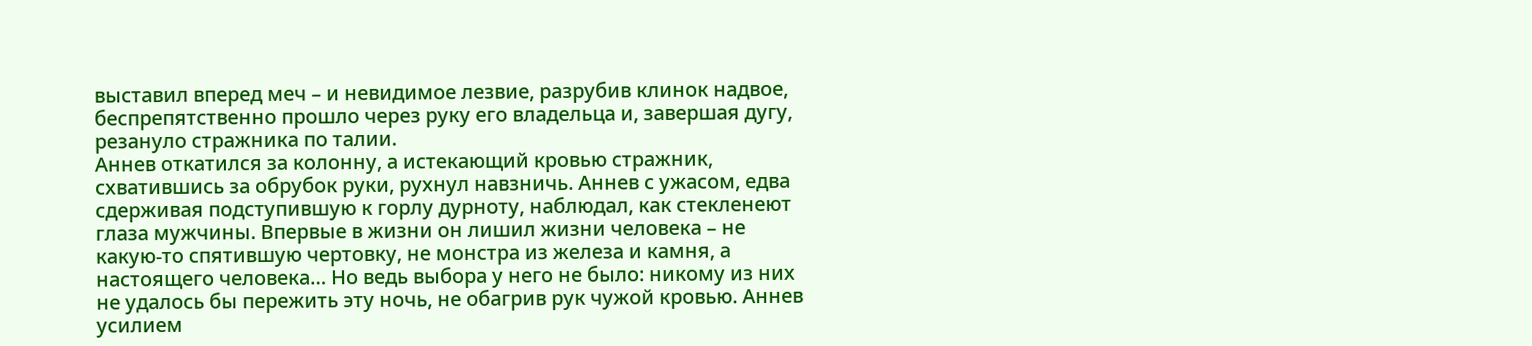выставил вперед меч – и невидимое лезвие, разрубив клинок надвое, беспрепятственно прошло через руку его владельца и, завершая дугу, резануло стражника по талии.
Аннев откатился за колонну, а истекающий кровью стражник, схватившись за обрубок руки, рухнул навзничь. Аннев с ужасом, едва сдерживая подступившую к горлу дурноту, наблюдал, как стекленеют глаза мужчины. Впервые в жизни он лишил жизни человека – не какую-то спятившую чертовку, не монстра из железа и камня, а настоящего человека… Но ведь выбора у него не было: никому из них не удалось бы пережить эту ночь, не обагрив рук чужой кровью. Аннев усилием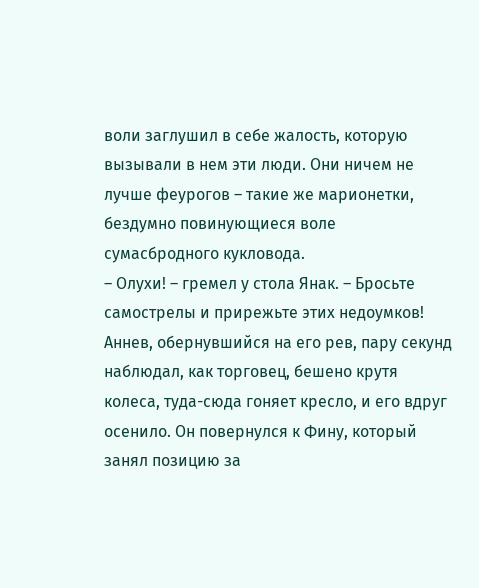воли заглушил в себе жалость, которую вызывали в нем эти люди. Они ничем не лучше феурогов – такие же марионетки, бездумно повинующиеся воле сумасбродного кукловода.
– Олухи! – гремел у стола Янак. – Бросьте самострелы и прирежьте этих недоумков!
Аннев, обернувшийся на его рев, пару секунд наблюдал, как торговец, бешено крутя колеса, туда-сюда гоняет кресло, и его вдруг осенило. Он повернулся к Фину, который занял позицию за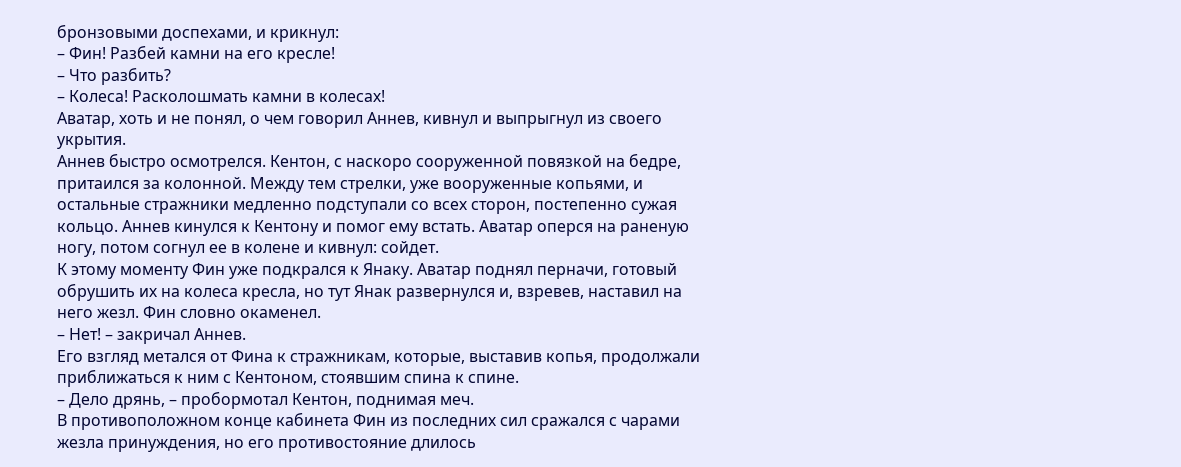бронзовыми доспехами, и крикнул:
– Фин! Разбей камни на его кресле!
– Что разбить?
– Колеса! Расколошмать камни в колесах!
Аватар, хоть и не понял, о чем говорил Аннев, кивнул и выпрыгнул из своего укрытия.
Аннев быстро осмотрелся. Кентон, с наскоро сооруженной повязкой на бедре, притаился за колонной. Между тем стрелки, уже вооруженные копьями, и остальные стражники медленно подступали со всех сторон, постепенно сужая кольцо. Аннев кинулся к Кентону и помог ему встать. Аватар оперся на раненую ногу, потом согнул ее в колене и кивнул: сойдет.
К этому моменту Фин уже подкрался к Янаку. Аватар поднял перначи, готовый обрушить их на колеса кресла, но тут Янак развернулся и, взревев, наставил на него жезл. Фин словно окаменел.
– Нет! – закричал Аннев.
Его взгляд метался от Фина к стражникам, которые, выставив копья, продолжали приближаться к ним с Кентоном, стоявшим спина к спине.
– Дело дрянь, – пробормотал Кентон, поднимая меч.
В противоположном конце кабинета Фин из последних сил сражался с чарами жезла принуждения, но его противостояние длилось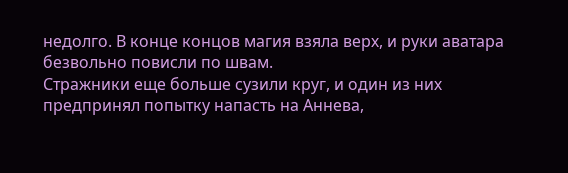недолго. В конце концов магия взяла верх, и руки аватара безвольно повисли по швам.
Стражники еще больше сузили круг, и один из них предпринял попытку напасть на Аннева,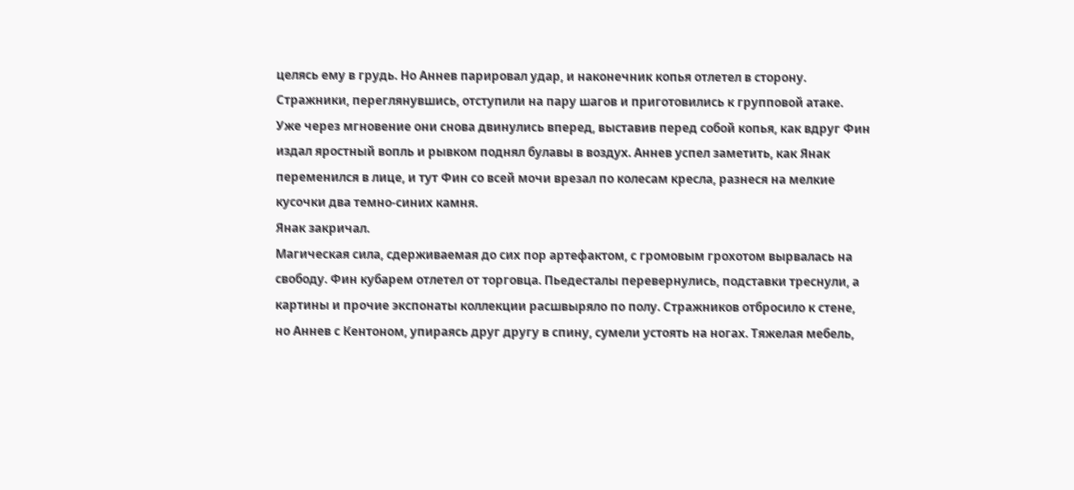целясь ему в грудь. Но Аннев парировал удар, и наконечник копья отлетел в сторону. Стражники, переглянувшись, отступили на пару шагов и приготовились к групповой атаке.
Уже через мгновение они снова двинулись вперед, выставив перед собой копья, как вдруг Фин издал яростный вопль и рывком поднял булавы в воздух. Аннев успел заметить, как Янак переменился в лице, и тут Фин со всей мочи врезал по колесам кресла, разнеся на мелкие кусочки два темно-синих камня.
Янак закричал.
Магическая сила, сдерживаемая до сих пор артефактом, с громовым грохотом вырвалась на свободу. Фин кубарем отлетел от торговца. Пьедесталы перевернулись, подставки треснули, а картины и прочие экспонаты коллекции расшвыряло по полу. Стражников отбросило к стене, но Аннев с Кентоном, упираясь друг другу в спину, сумели устоять на ногах. Тяжелая мебель,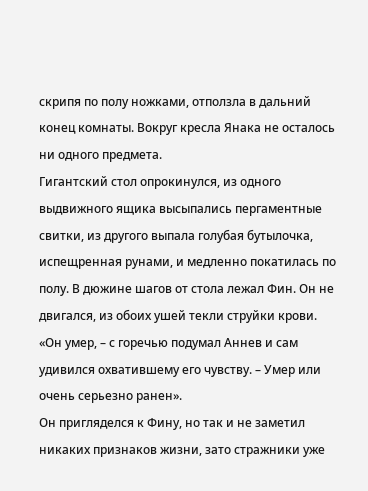скрипя по полу ножками, отползла в дальний конец комнаты. Вокруг кресла Янака не осталось ни одного предмета.
Гигантский стол опрокинулся, из одного выдвижного ящика высыпались пергаментные свитки, из другого выпала голубая бутылочка, испещренная рунами, и медленно покатилась по полу. В дюжине шагов от стола лежал Фин. Он не двигался, из обоих ушей текли струйки крови.
«Он умер, – с горечью подумал Аннев и сам удивился охватившему его чувству. – Умер или очень серьезно ранен».
Он пригляделся к Фину, но так и не заметил никаких признаков жизни, зато стражники уже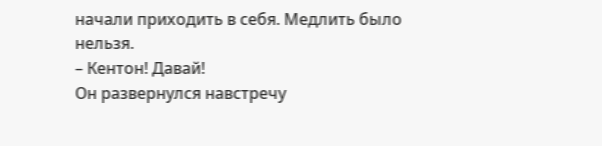начали приходить в себя. Медлить было нельзя.
– Кентон! Давай!
Он развернулся навстречу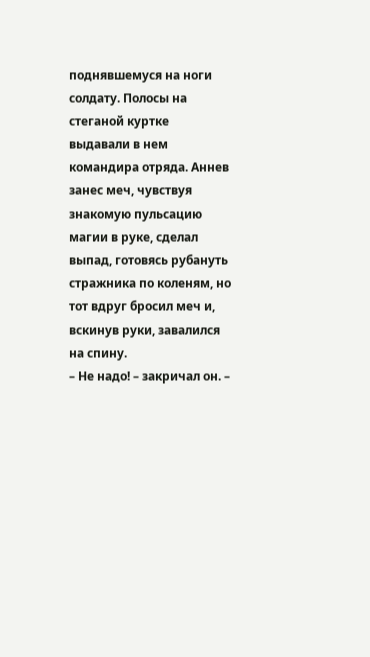поднявшемуся на ноги солдату. Полосы на стеганой куртке выдавали в нем командира отряда. Аннев занес меч, чувствуя знакомую пульсацию магии в руке, сделал выпад, готовясь рубануть стражника по коленям, но тот вдруг бросил меч и, вскинув руки, завалился на спину.
– Не надо! – закричал он. –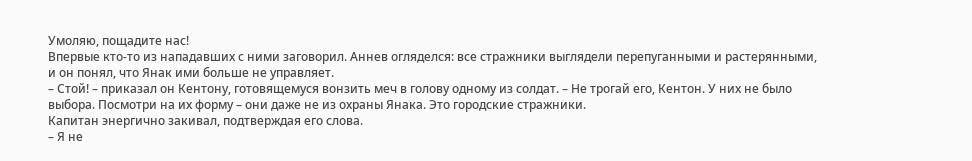Умоляю, пощадите нас!
Впервые кто-то из нападавших с ними заговорил. Аннев огляделся: все стражники выглядели перепуганными и растерянными, и он понял, что Янак ими больше не управляет.
– Стой! – приказал он Кентону, готовящемуся вонзить меч в голову одному из солдат. – Не трогай его, Кентон. У них не было выбора. Посмотри на их форму – они даже не из охраны Янака. Это городские стражники.
Капитан энергично закивал, подтверждая его слова.
– Я не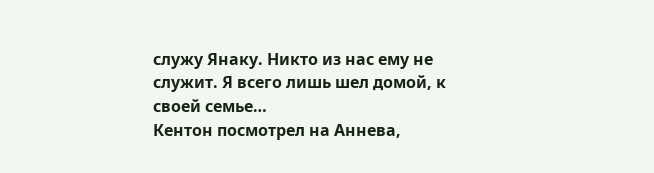служу Янаку. Никто из нас ему не служит. Я всего лишь шел домой, к своей семье…
Кентон посмотрел на Аннева,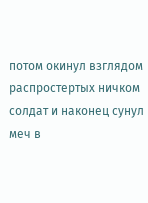потом окинул взглядом распростертых ничком солдат и наконец сунул меч в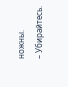ножны.
– Убирайтесь.